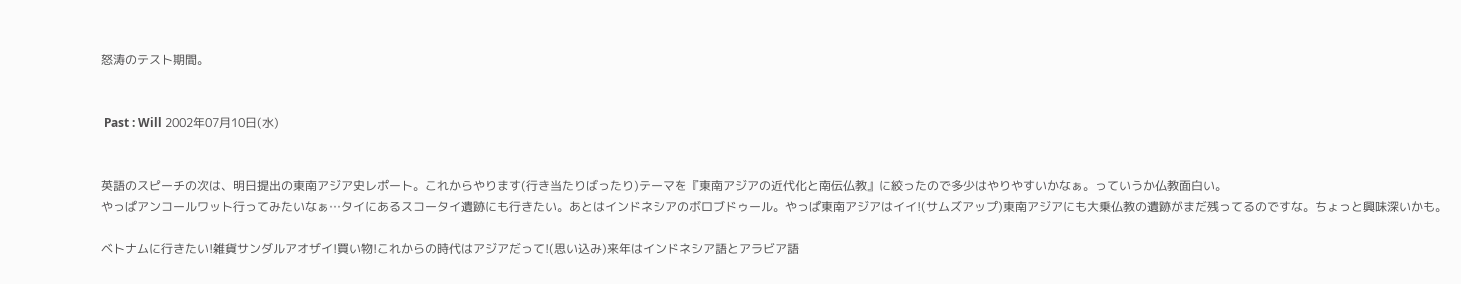怒涛のテスト期間。


 Past : Will 2002年07月10日(水)


英語のスピーチの次は、明日提出の東南アジア史レポート。これからやります(行き当たりばったり)テーマを『東南アジアの近代化と南伝仏教』に絞ったので多少はやりやすいかなぁ。っていうか仏教面白い。
やっぱアンコールワット行ってみたいなぁ…タイにあるスコータイ遺跡にも行きたい。あとはインドネシアのボロブドゥール。やっぱ東南アジアはイイ!(サムズアップ)東南アジアにも大乗仏教の遺跡がまだ残ってるのですな。ちょっと興味深いかも。

ベトナムに行きたい!雑貨サンダルアオザイ!買い物!これからの時代はアジアだって!(思い込み)来年はインドネシア語とアラビア語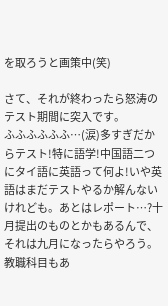を取ろうと画策中(笑)

さて、それが終わったら怒涛のテスト期間に突入です。
ふふふふふふ…(涙)多すぎだからテスト!特に語学!中国語二つにタイ語に英語って何よ!いや英語はまだテストやるか解んないけれども。あとはレポート…?十月提出のものとかもあるんで、それは九月になったらやろう。教職科目もあ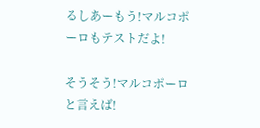るしあーもう!マルコポーロもテストだよ!

そうそう!マルコポーロと言えば!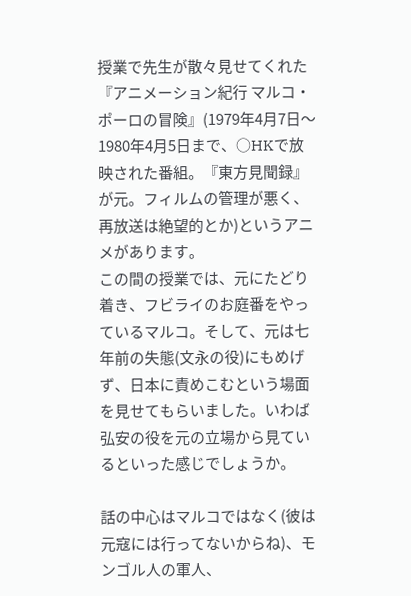授業で先生が散々見せてくれた『アニメーション紀行 マルコ・ポーロの冒険』(1979年4月7日〜1980年4月5日まで、○HKで放映された番組。『東方見聞録』が元。フィルムの管理が悪く、再放送は絶望的とか)というアニメがあります。
この間の授業では、元にたどり着き、フビライのお庭番をやっているマルコ。そして、元は七年前の失態(文永の役)にもめげず、日本に責めこむという場面を見せてもらいました。いわば弘安の役を元の立場から見ているといった感じでしょうか。

話の中心はマルコではなく(彼は元寇には行ってないからね)、モンゴル人の軍人、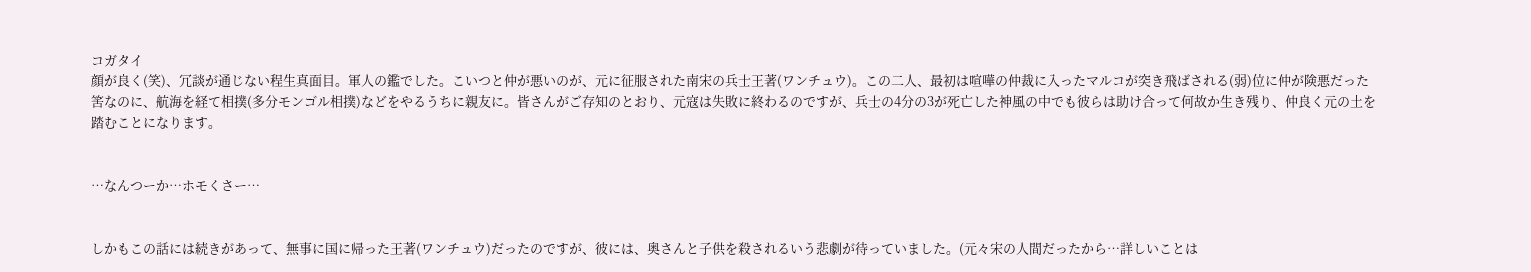コガタイ
顔が良く(笑)、冗談が通じない程生真面目。軍人の鑑でした。こいつと仲が悪いのが、元に征服された南宋の兵士王著(ワンチュウ)。この二人、最初は喧嘩の仲裁に入ったマルコが突き飛ばされる(弱)位に仲が険悪だった筈なのに、航海を経て相撲(多分モンゴル相撲)などをやるうちに親友に。皆さんがご存知のとおり、元寇は失敗に終わるのですが、兵士の4分の3が死亡した神風の中でも彼らは助け合って何故か生き残り、仲良く元の土を踏むことになります。


…なんつーか…ホモくさー…


しかもこの話には続きがあって、無事に国に帰った王著(ワンチュウ)だったのですが、彼には、奥さんと子供を殺されるいう悲劇が待っていました。(元々宋の人間だったから…詳しいことは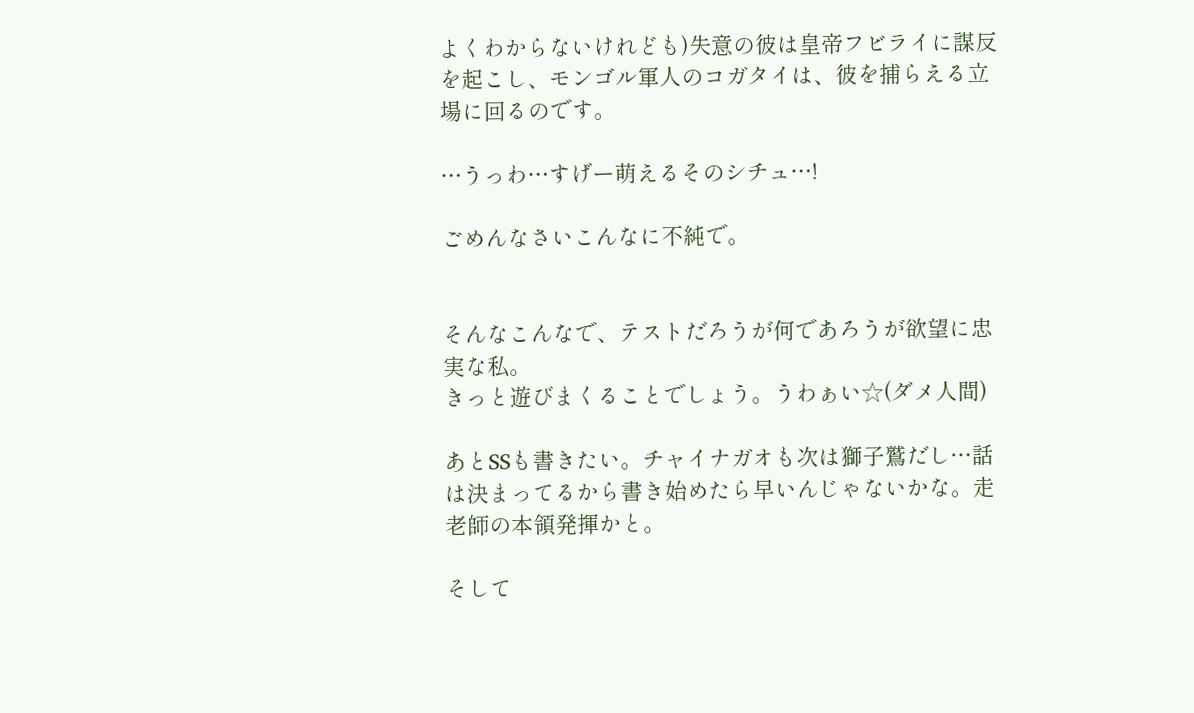よくわからないけれども)失意の彼は皇帝フビライに謀反を起こし、モンゴル軍人のコガタイは、彼を捕らえる立場に回るのです。

…うっわ…すげー萌えるそのシチュ…!

ごめんなさいこんなに不純で。


そんなこんなで、テストだろうが何であろうが欲望に忠実な私。
きっと遊びまくることでしょう。うわぁい☆(ダメ人間)

あとSSも書きたい。チャイナガオも次は獅子鷲だし…話は決まってるから書き始めたら早いんじゃないかな。走老師の本領発揮かと。

そして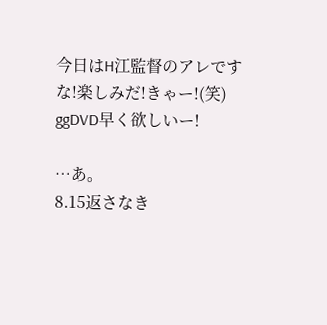今日はH江監督のアレですな!楽しみだ!きゃー!(笑)
ggDVD早く欲しいー!

…あ。
8.15返さなき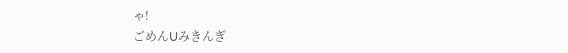ゃ!
ごめんUみきんぎ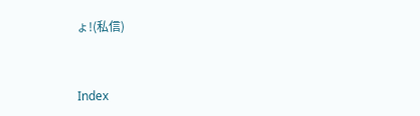ょ!(私信)


Index